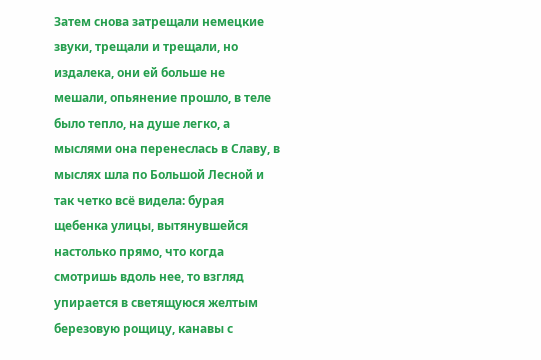Затем снова затрещали немецкие звуки, трещали и трещали, но издалека, они ей больше не мешали, опьянение прошло, в теле было тепло, на душе легко, а мыслями она перенеслась в Славу, в мыслях шла по Большой Лесной и так четко всё видела: бурая щебенка улицы, вытянувшейся настолько прямо, что когда смотришь вдоль нее, то взгляд упирается в светящуюся желтым березовую рощицу, канавы с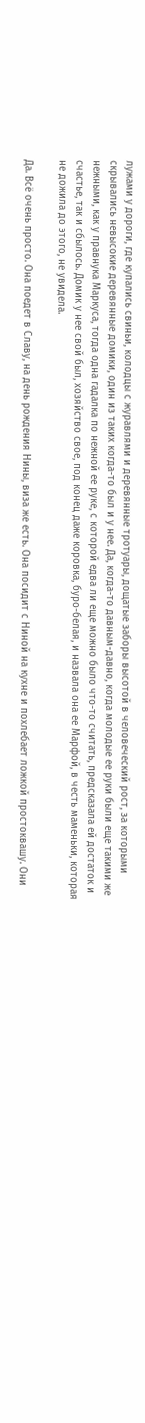лужами у дороги, где купались свиньи, колодцы с журавлями и деревянные тротуары, дощатые заборы высотой в человеческий рост, за которыми скрывались невысокие деревянные домики, один из таких когда-то был и у нее. Да, когда-то давным-давно, когда молодые ее руки были еще такими же нежными, как у правнука Маркуса, тогда одна гадалка по нежной ее руке, с которой едва ли еще можно было что-то считать, предсказала ей достаток и счастье, так и сбылось. Домик у нее свой был, хозяйство свое, под конец даже коровка, буро-белая, и назвала она ее Марфой, в честь маменьки, которая не дожила до этого, не увидела.

Да. Всё очень просто. Она поедет в Славу, на день рождения Нины, виза же есть. Она посидит с Ниной на кухне и похлебает ложкой простоквашу. Они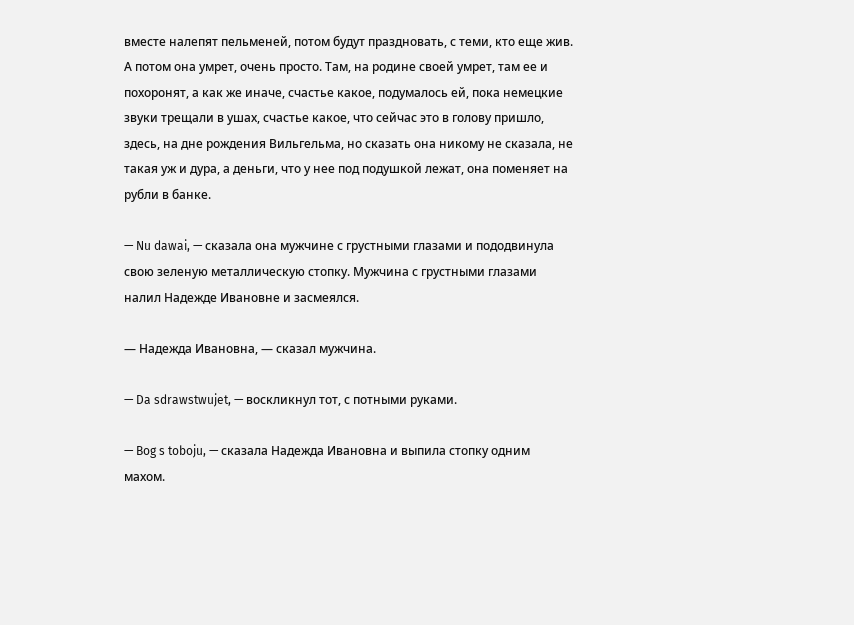вместе налепят пельменей, потом будут праздновать, с теми, кто еще жив. А потом она умрет, очень просто. Там, на родине своей умрет, там ее и похоронят, а как же иначе, счастье какое, подумалось ей, пока немецкие звуки трещали в ушах, счастье какое, что сейчас это в голову пришло, здесь, на дне рождения Вильгельма, но сказать она никому не сказала, не такая уж и дура, а деньги, что у нее под подушкой лежат, она поменяет на рубли в банке.

— Nu dawai, — сказала она мужчине с грустными глазами и пододвинула свою зеленую металлическую стопку. Мужчина с грустными глазами налил Надежде Ивановне и засмеялся.

— Надежда Ивановна, — сказал мужчина.

— Da sdrawstwujet, — воскликнул тот, с потными руками.

— Bog s toboju, — сказала Надежда Ивановна и выпила стопку одним махом.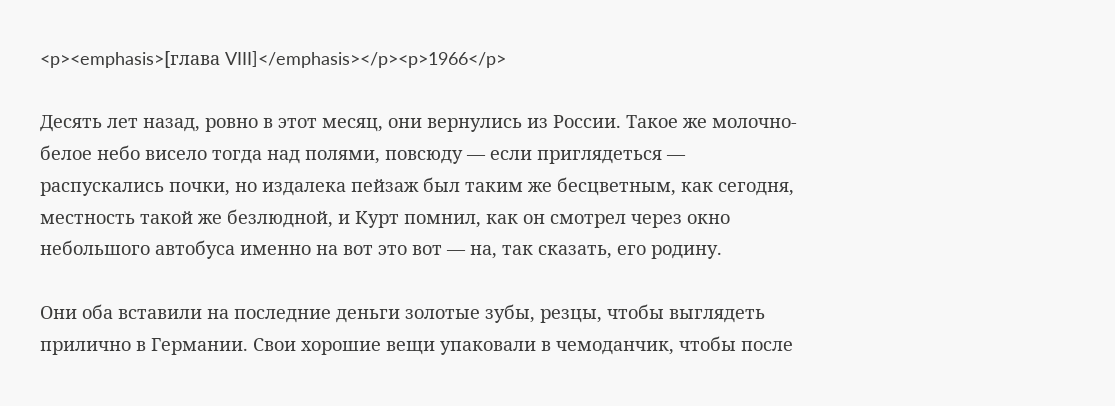<p><emphasis>[глава VIII]</emphasis></p><p>1966</p>

Десять лет назад, ровно в этот месяц, они вернулись из России. Такое же молочно-белое небо висело тогда над полями, повсюду — если приглядеться — распускались почки, но издалека пейзаж был таким же бесцветным, как сегодня, местность такой же безлюдной, и Курт помнил, как он смотрел через окно небольшого автобуса именно на вот это вот — на, так сказать, его родину.

Они оба вставили на последние деньги золотые зубы, резцы, чтобы выглядеть прилично в Германии. Свои хорошие вещи упаковали в чемоданчик, чтобы после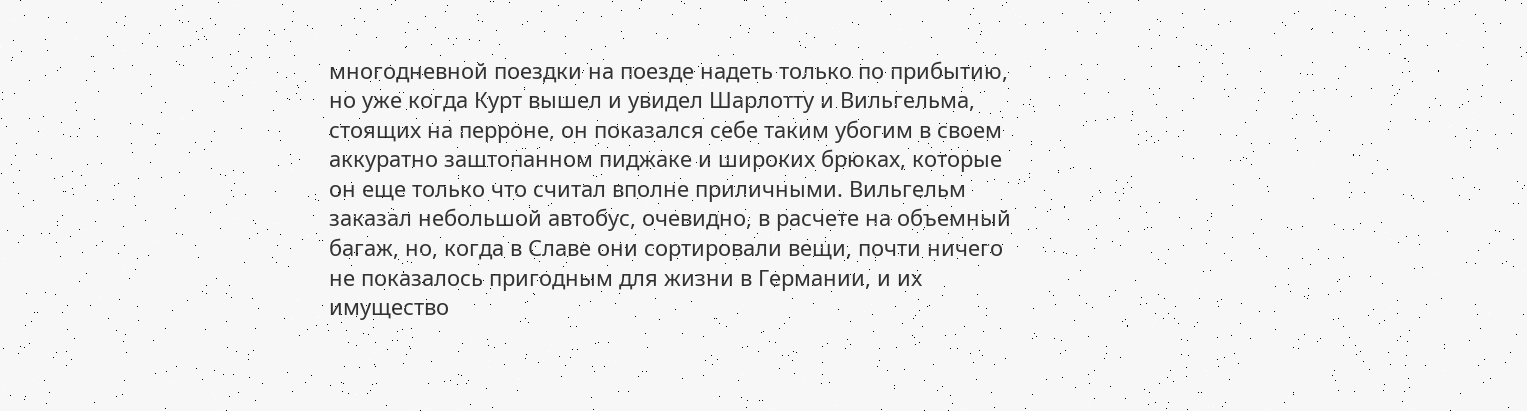многодневной поездки на поезде надеть только по прибытию, но уже когда Курт вышел и увидел Шарлотту и Вильгельма, стоящих на перроне, он показался себе таким убогим в своем аккуратно заштопанном пиджаке и широких брюках, которые он еще только что считал вполне приличными. Вильгельм заказал небольшой автобус, очевидно, в расчете на объемный багаж, но, когда в Славе они сортировали вещи, почти ничего не показалось пригодным для жизни в Германии, и их имущество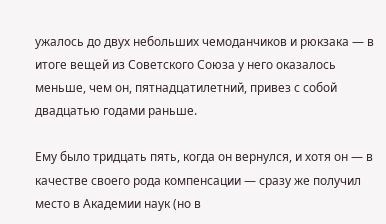ужалось до двух небольших чемоданчиков и рюкзака — в итоге вещей из Советского Союза у него оказалось меньше, чем он, пятнадцатилетний, привез с собой двадцатью годами раньше.

Ему было тридцать пять, когда он вернулся, и хотя он — в качестве своего рода компенсации — сразу же получил место в Академии наук (но в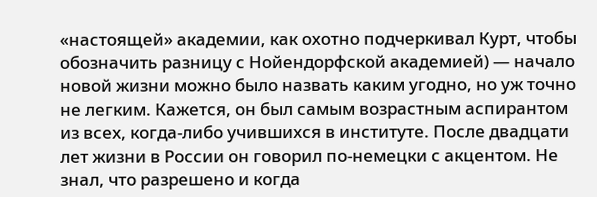«настоящей» академии, как охотно подчеркивал Курт, чтобы обозначить разницу с Нойендорфской академией) — начало новой жизни можно было назвать каким угодно, но уж точно не легким. Кажется, он был самым возрастным аспирантом из всех, когда-либо учившихся в институте. После двадцати лет жизни в России он говорил по-немецки с акцентом. Не знал, что разрешено и когда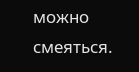можно смеяться.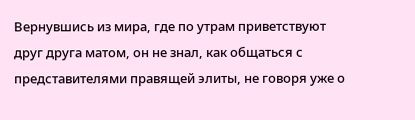Вернувшись из мира, где по утрам приветствуют друг друга матом, он не знал, как общаться с представителями правящей элиты, не говоря уже о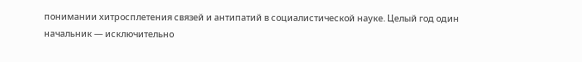понимании хитросплетения связей и антипатий в социалистической науке. Целый год один начальник — исключительно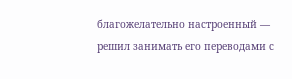благожелательно настроенный — решил занимать его переводами с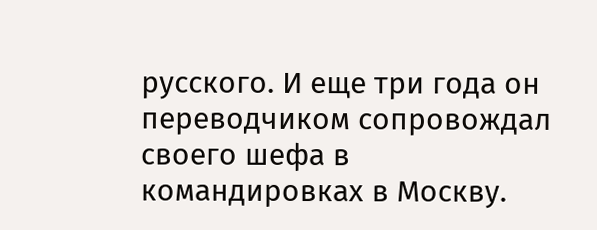русского. И еще три года он переводчиком сопровождал своего шефа в командировках в Москву.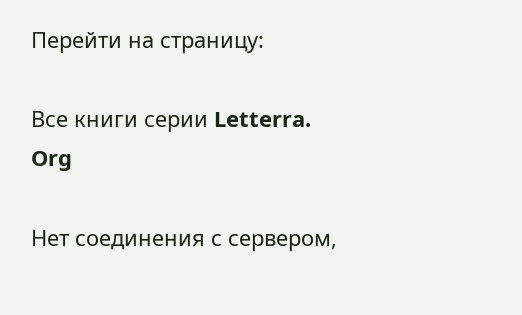Перейти на страницу:

Все книги серии Letterra. Org

Нет соединения с сервером,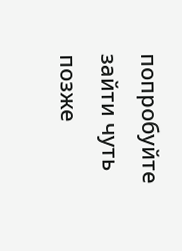попробуйте зайти чуть позже